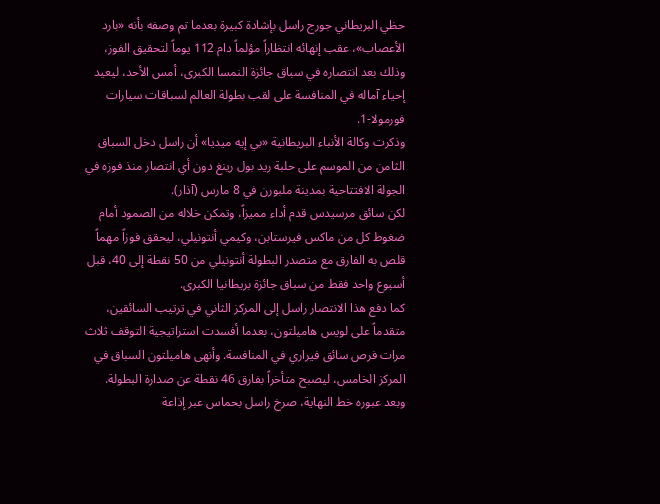حظي البريطاني جورج راسل بإشادة كبيرة بعدما تم وصفه بأنه «بارد الأعصاب»، عقب إنهائه انتظاراً مؤلماً دام 112 يوماً لتحقيق الفوز، وذلك بعد انتصاره في سباق جائزة النمسا الكبرى، أمس الأحد، ليعيد إحياء آماله في المنافسة على لقب بطولة العالم لسباقات سيارات فورمولا-1.
وذكرت وكالة الأنباء البريطانية «بي إيه ميديا» أن راسل دخل السباق الثامن من الموسم على حلبة ريد بول رينغ دون أي انتصار منذ فوزه في الجولة الافتتاحية بمدينة ملبورن في 8 مارس (آذار).
لكن سائق مرسيدس قدم أداء مميزاً، وتمكن خلاله من الصمود أمام ضغوط كل من ماكس فيرستابن، وكيمي أنتونيلي، ليحقق فوزاً مهماً قلص به الفارق مع متصدر البطولة أنتونيلي من 50 نقطة إلى 40، قبل أسبوع واحد فقط من سباق جائزة بريطانيا الكبرى.
كما دفع هذا الانتصار راسل إلى المركز الثاني في ترتيب السائقين، متقدماً على لويس هاميلتون، بعدما أفسدت استراتيجية التوقف ثلاث مرات فرص سائق فيراري في المنافسة. وأنهى هاميلتون السباق في المركز الخامس، ليصبح متأخراً بفارق 46 نقطة عن صدارة البطولة.
وبعد عبوره خط النهاية، صرخ راسل بحماس عبر إذاعة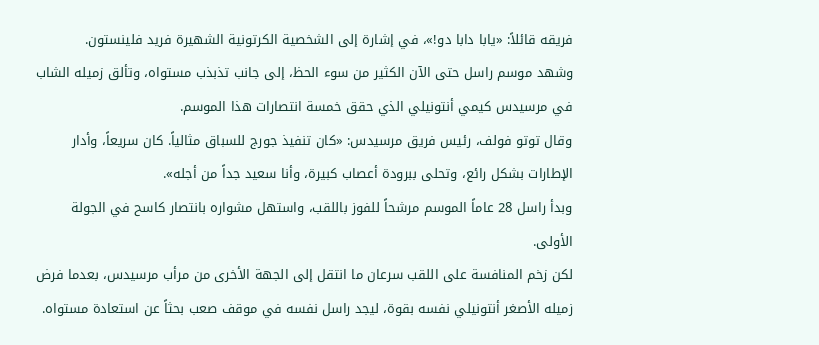فريقه قائلاً: «يابا دابا دو!»، في إشارة إلى الشخصية الكرتونية الشهيرة فريد فلينستون.
وشهد موسم راسل حتى الآن الكثير من سوء الحظ، إلى جانب تذبذب مستواه، وتألق زميله الشاب في مرسيدس كيمي أنتونيلي الذي حقق خمسة انتصارات هذا الموسم.
وقال توتو فولف، رئيس فريق مرسيدس: «كان تنفيذ جورج للسباق مثالياً. كان سريعاً، وأدار الإطارات بشكل رائع، وتحلى ببرودة أعصاب كبيرة، وأنا سعيد جداً من أجله».
وبدأ راسل 28 عاماً الموسم مرشحاً للفوز باللقب، واستهل مشواره بانتصار كاسح في الجولة الأولى.
لكن زخم المنافسة على اللقب سرعان ما انتقل إلى الجهة الأخرى من مرأب مرسيدس، بعدما فرض زميله الأصغر أنتونيلي نفسه بقوة، ليجد راسل نفسه في موقف صعب بحثاً عن استعادة مستواه.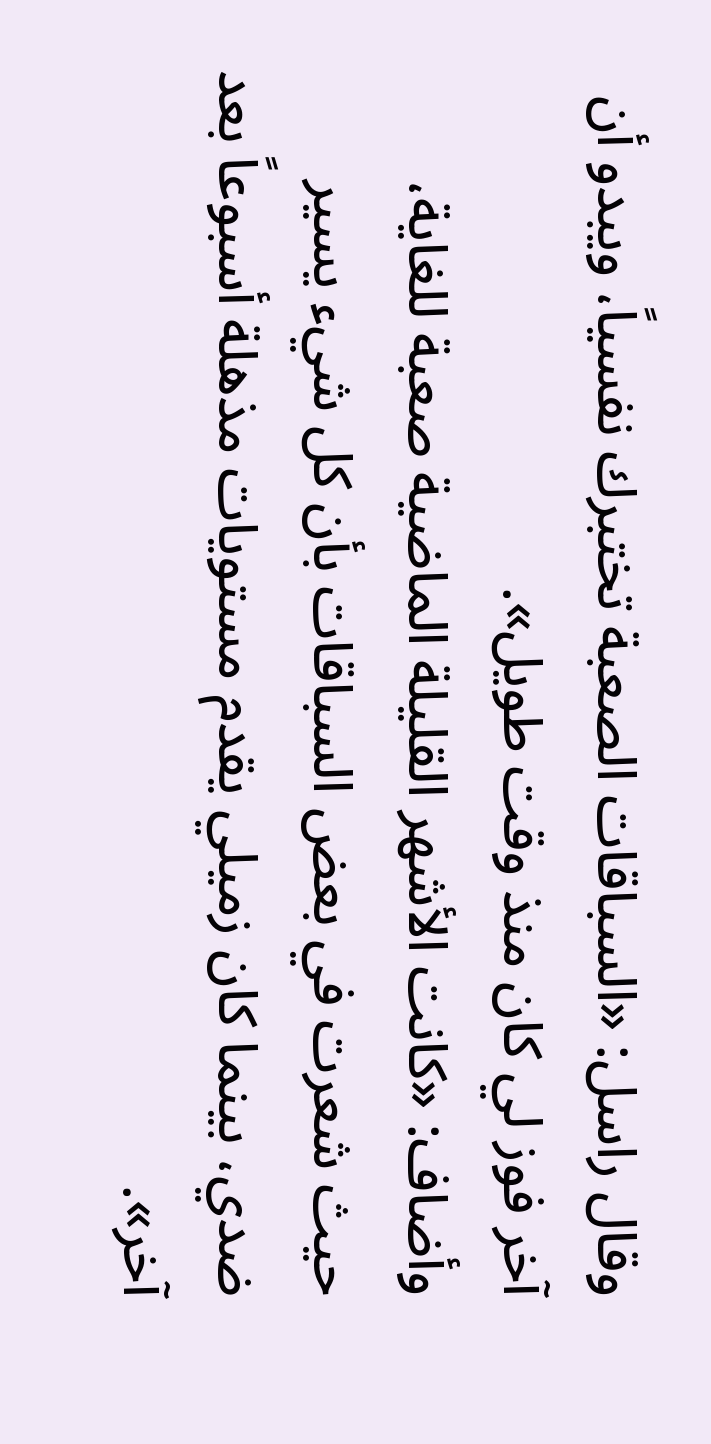وقال راسل: «السباقات الصعبة تختبرك نفسياً، ويبدو أن آخر فوز لي كان منذ وقت طويل».
وأضاف: «كانت الأشهر القليلة الماضية صعبة للغاية، حيث شعرت في بعض السباقات بأن كل شيء يسير ضدي، بينما كان زميلي يقدم مستويات مذهلة أسبوعاً بعد آخر».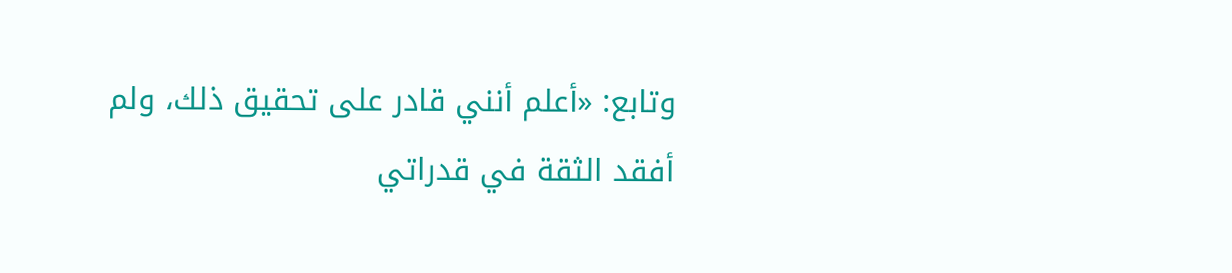وتابع: «أعلم أنني قادر على تحقيق ذلك، ولم أفقد الثقة في قدراتي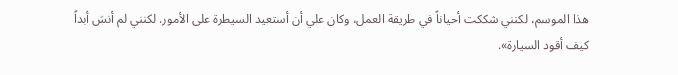هذا الموسم، لكنني شككت أحياناً في طريقة العمل، وكان علي أن أستعيد السيطرة على الأمور. لكنني لم أنسَ أبداً كيف أقود السيارة».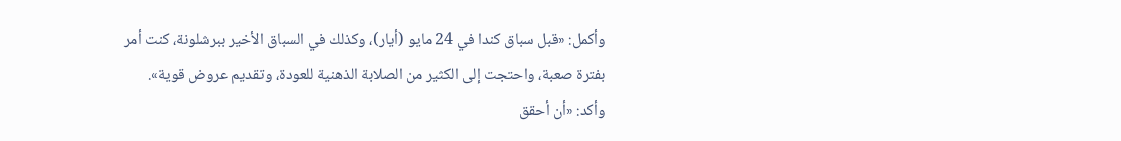وأكمل: «قبل سباق كندا في 24 مايو (أيار)، وكذلك في السباق الأخير ببرشلونة، كنت أمر بفترة صعبة، واحتجت إلى الكثير من الصلابة الذهنية للعودة، وتقديم عروض قوية».
وأكد: «أن أحقق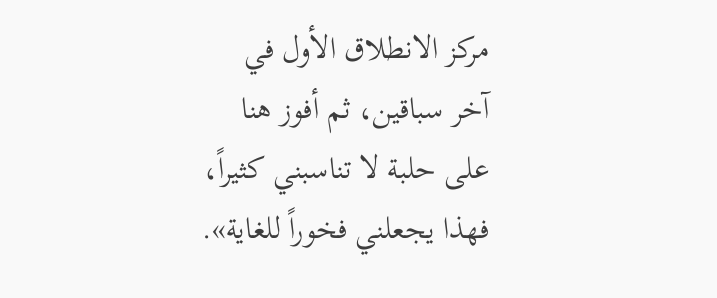مركز الانطلاق الأول في آخر سباقين، ثم أفوز هنا على حلبة لا تناسبني كثيراً، فهذا يجعلني فخوراً للغاية».